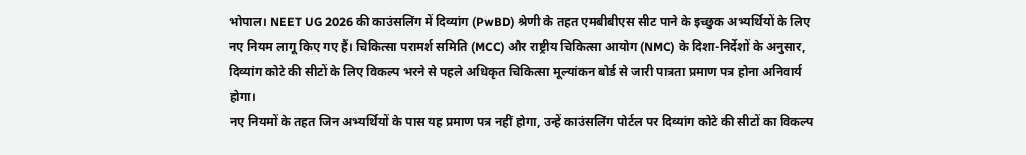भोपाल। NEET UG 2026 की काउंसलिंग में दिव्यांग (PwBD) श्रेणी के तहत एमबीबीएस सीट पाने के इच्छुक अभ्यर्थियों के लिए नए नियम लागू किए गए हैं। चिकित्सा परामर्श समिति (MCC) और राष्ट्रीय चिकित्सा आयोग (NMC) के दिशा-निर्देशों के अनुसार, दिव्यांग कोटे की सीटों के लिए विकल्प भरने से पहले अधिकृत चिकित्सा मूल्यांकन बोर्ड से जारी पात्रता प्रमाण पत्र होना अनिवार्य होगा।
नए नियमों के तहत जिन अभ्यर्थियों के पास यह प्रमाण पत्र नहीं होगा, उन्हें काउंसलिंग पोर्टल पर दिव्यांग कोटे की सीटों का विकल्प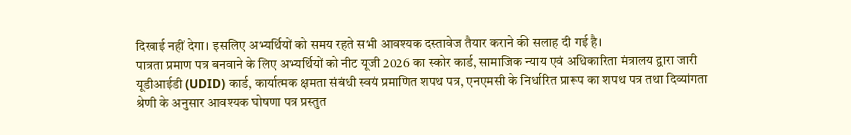दिखाई नहीं देगा। इसलिए अभ्यर्थियों को समय रहते सभी आवश्यक दस्तावेज तैयार कराने की सलाह दी गई है।
पात्रता प्रमाण पत्र बनवाने के लिए अभ्यर्थियों को नीट यूजी 2026 का स्कोर कार्ड, सामाजिक न्याय एवं अधिकारिता मंत्रालय द्वारा जारी यूडीआईडी (UDID) कार्ड, कार्यात्मक क्षमता संबंधी स्वयं प्रमाणित शपथ पत्र, एनएमसी के निर्धारित प्रारूप का शपथ पत्र तथा दिव्यांगता श्रेणी के अनुसार आवश्यक घोषणा पत्र प्रस्तुत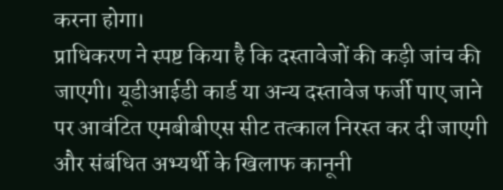करना होगा।
प्राधिकरण ने स्पष्ट किया है कि दस्तावेजों की कड़ी जांच की जाएगी। यूडीआईडी कार्ड या अन्य दस्तावेज फर्जी पाए जाने पर आवंटित एमबीबीएस सीट तत्काल निरस्त कर दी जाएगी और संबंधित अभ्यर्थी के खिलाफ कानूनी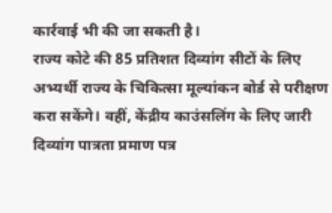कार्रवाई भी की जा सकती है।
राज्य कोटे की 85 प्रतिशत दिव्यांग सीटों के लिए अभ्यर्थी राज्य के चिकित्सा मूल्यांकन बोर्ड से परीक्षण करा सकेंगे। वहीं, केंद्रीय काउंसलिंग के लिए जारी दिव्यांग पात्रता प्रमाण पत्र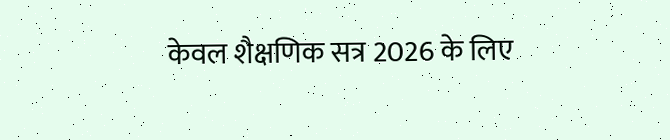केवल शैक्षणिक सत्र 2026 के लिए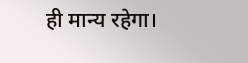ही मान्य रहेगा।